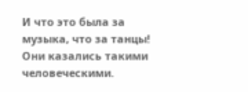И что это была за музыка, что за танцы! Они казались такими человеческими.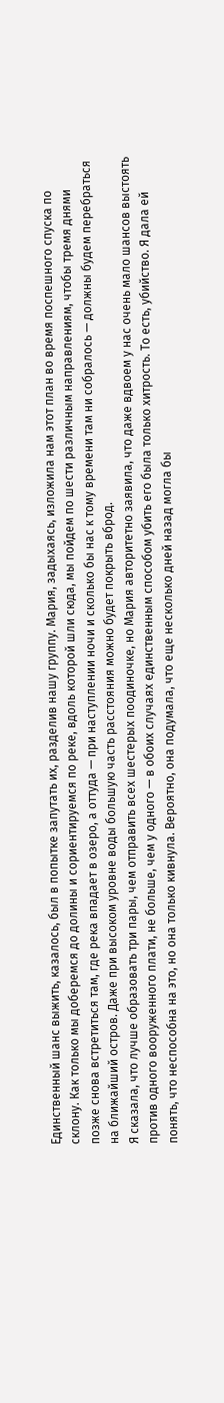Единственный шанс выжить, казалось, был в попытке запутать их, разделив нашу группу. Мария, задыхаясь, изложила нам этот план во время поспешного спуска по склону. Как только мы доберемся до долины и сориентируемся по реке, вдоль которой шли сюда, мы пойдем по шести различным направлениям, чтобы тремя днями позже снова встретиться там, где река впадает в озеро, а оттуда — при наступлении ночи и сколько бы нас к тому времени там ни собралось — должны будем перебраться на ближайший остров. Даже при высоком уровне воды большую часть расстояния можно будет покрыть вброд.
Я сказала, что лучше образовать три пары, чем отправить всех шестерых поодиночке, но Мария авторитетно заявила, что даже вдвоем у нас очень мало шансов выстоять против одного вооруженного плати, не больше, чем у одного — в обоих случаях единственным способом убить его была только хитрость. То есть, убийство. Я дала ей понять, что неспособна на это, но она только кивнула. Вероятно, она подумала, что еще несколько дней назад могла бы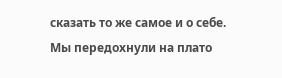сказать то же самое и о себе.
Мы передохнули на плато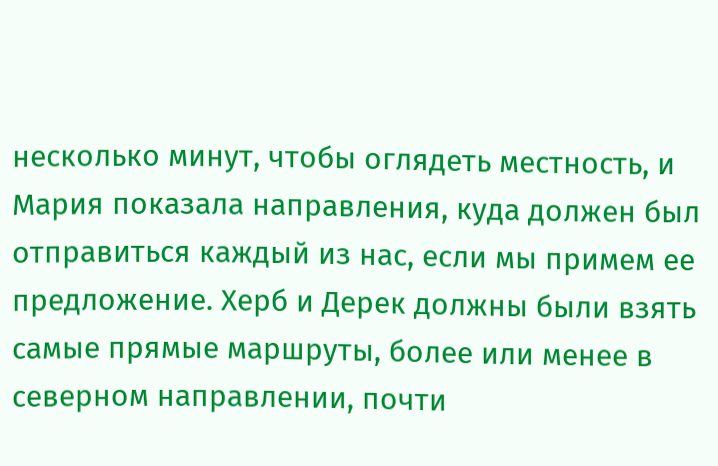несколько минут, чтобы оглядеть местность, и Мария показала направления, куда должен был отправиться каждый из нас, если мы примем ее предложение. Херб и Дерек должны были взять самые прямые маршруты, более или менее в северном направлении, почти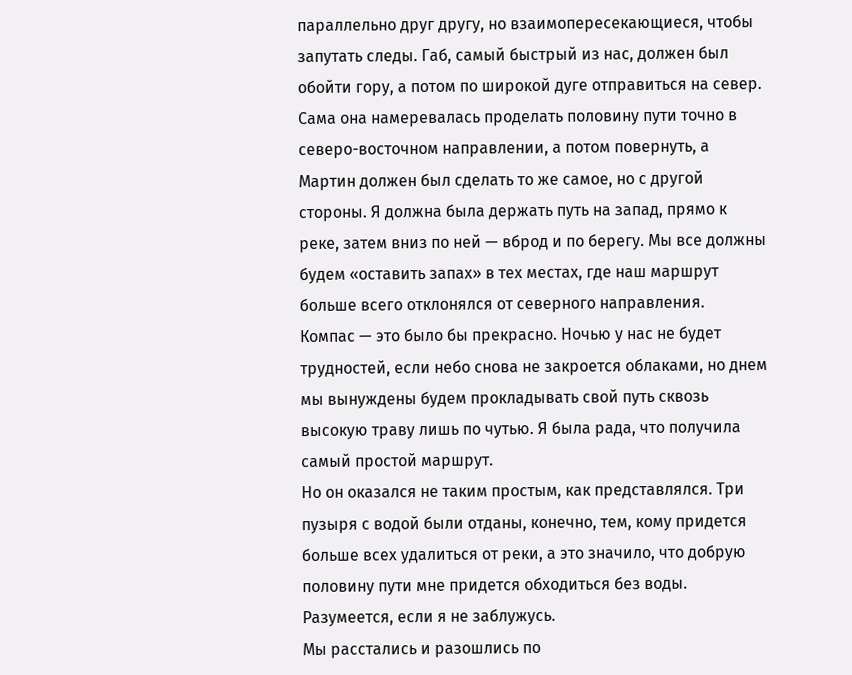параллельно друг другу, но взаимопересекающиеся, чтобы запутать следы. Габ, самый быстрый из нас, должен был обойти гору, а потом по широкой дуге отправиться на север. Сама она намеревалась проделать половину пути точно в северо-восточном направлении, а потом повернуть, а Мартин должен был сделать то же самое, но с другой стороны. Я должна была держать путь на запад, прямо к реке, затем вниз по ней — вброд и по берегу. Мы все должны будем «оставить запах» в тех местах, где наш маршрут больше всего отклонялся от северного направления.
Компас — это было бы прекрасно. Ночью у нас не будет трудностей, если небо снова не закроется облаками, но днем мы вынуждены будем прокладывать свой путь сквозь высокую траву лишь по чутью. Я была рада, что получила самый простой маршрут.
Но он оказался не таким простым, как представлялся. Три пузыря с водой были отданы, конечно, тем, кому придется больше всех удалиться от реки, а это значило, что добрую половину пути мне придется обходиться без воды. Разумеется, если я не заблужусь.
Мы расстались и разошлись по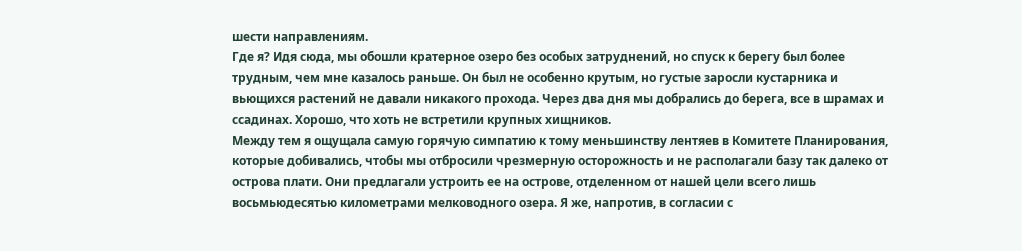шести направлениям.
Где я? Идя сюда, мы обошли кратерное озеро без особых затруднений, но спуск к берегу был более трудным, чем мне казалось раньше. Он был не особенно крутым, но густые заросли кустарника и вьющихся растений не давали никакого прохода. Через два дня мы добрались до берега, все в шрамах и ссадинах. Хорошо, что хоть не встретили крупных хищников.
Между тем я ощущала самую горячую симпатию к тому меньшинству лентяев в Комитете Планирования, которые добивались, чтобы мы отбросили чрезмерную осторожность и не располагали базу так далеко от острова плати. Они предлагали устроить ее на острове, отделенном от нашей цели всего лишь восьмьюдесятью километрами мелководного озера. Я же, напротив, в согласии с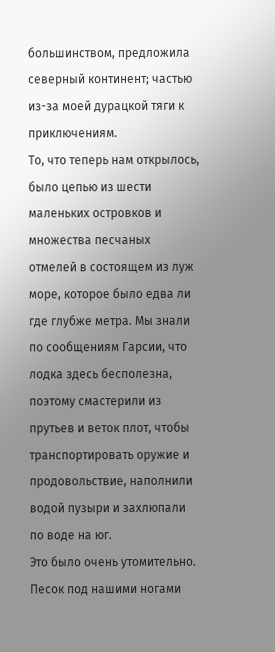большинством, предложила северный континент; частью из-за моей дурацкой тяги к приключениям.
То, что теперь нам открылось, было цепью из шести маленьких островков и множества песчаных отмелей в состоящем из луж море, которое было едва ли где глубже метра. Мы знали по сообщениям Гарсии, что лодка здесь бесполезна, поэтому смастерили из прутьев и веток плот, чтобы транспортировать оружие и продовольствие, наполнили водой пузыри и захлюпали по воде на юг.
Это было очень утомительно. Песок под нашими ногами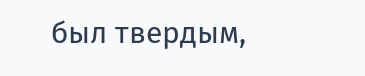был твердым,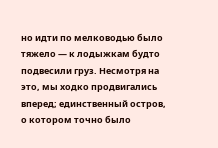но идти по мелководью было тяжело — к лодыжкам будто подвесили груз. Несмотря на это, мы ходко продвигались вперед; единственный остров, о котором точно было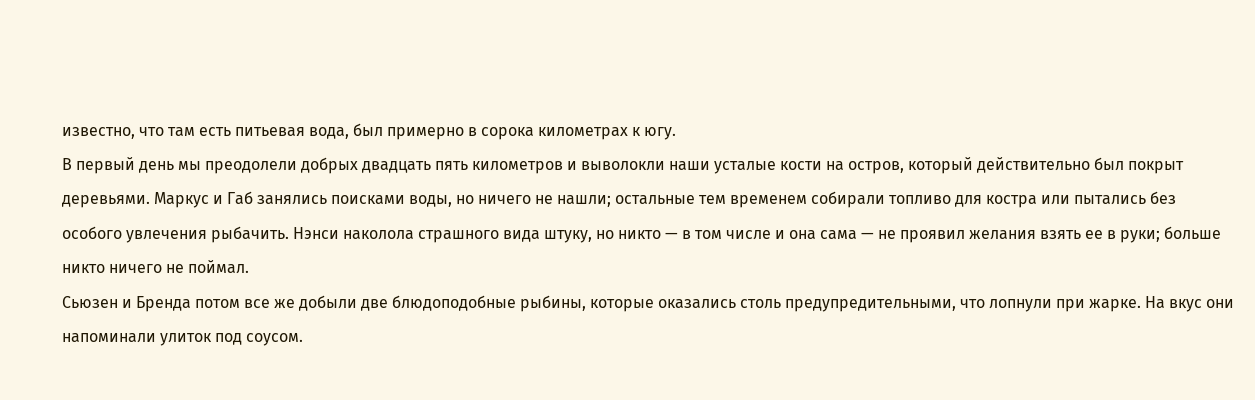известно, что там есть питьевая вода, был примерно в сорока километрах к югу.
В первый день мы преодолели добрых двадцать пять километров и выволокли наши усталые кости на остров, который действительно был покрыт деревьями. Маркус и Габ занялись поисками воды, но ничего не нашли; остальные тем временем собирали топливо для костра или пытались без особого увлечения рыбачить. Нэнси наколола страшного вида штуку, но никто — в том числе и она сама — не проявил желания взять ее в руки; больше никто ничего не поймал.
Сьюзен и Бренда потом все же добыли две блюдоподобные рыбины, которые оказались столь предупредительными, что лопнули при жарке. На вкус они напоминали улиток под соусом.